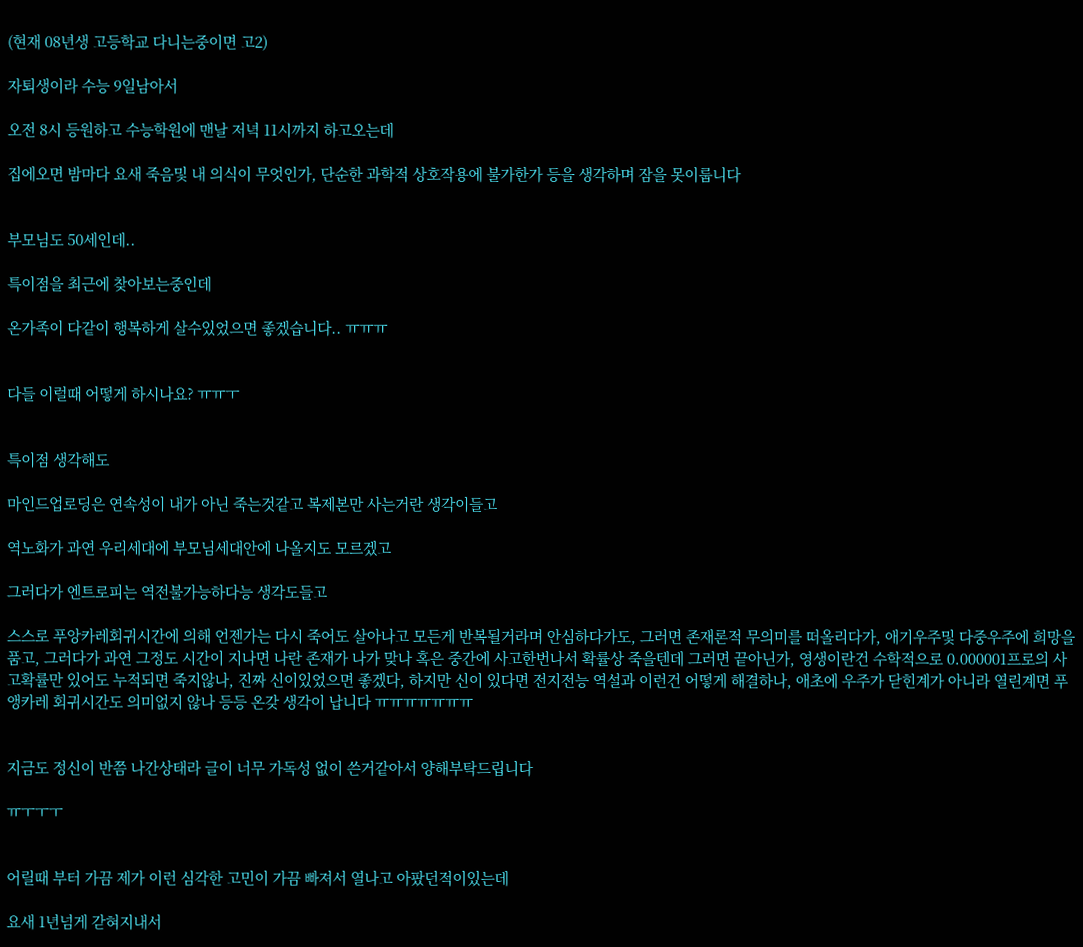(현재 08년생 고등학교 다니는중이면 고2)

자퇴생이라 수능 9일남아서

오전 8시 등원하고 수능학원에 맨날 저녁 11시까지 하고오는데

집에오면 밤마다 요새 죽음및 내 의식이 무엇인가, 단순한 과학적 상호작용에 불가한가 등을 생각하며 잠을 못이룹니다


부모님도 50세인데..

특이점을 최근에 찾아보는중인데

온가족이 다같이 행복하게 살수있었으면 좋겠습니다.. ㅠㅠㅠ


다들 이럴때 어떻게 하시나요? ㅠㅠㅜ


특이점 생각해도

마인드업로딩은 연속성이 내가 아닌 죽는것같고 복제본만 사는거란 생각이들고

역노화가 과연 우리세대에 부모님세대안에 나올지도 모르겠고

그러다가 엔트로피는 역전불가능하다능 생각도들고

스스로 푸앙카레회귀시간에 의해 언젠가는 다시 죽어도 살아나고 모든게 반복될거라며 안심하다가도, 그러면 존재론적 무의미를 떠올리다가, 애기우주및 다중우주에 희망을 품고, 그러다가 과연 그정도 시간이 지나면 나란 존재가 나가 맞나 혹은 중간에 사고한번나서 확률상 죽을텐데 그러면 끝아닌가, 영생이란건 수학적으로 0.000001프로의 사고확률만 있어도 누적되면 죽지않나, 진짜 신이있었으면 좋겠다, 하지만 신이 있다면 전지전능 역설과 이런건 어떻게 해결하나, 애초에 우주가 닫힌계가 아니라 열린계면 푸앵카레 회귀시간도 의미없지 않나 등등 온갖 생각이 납니다 ㅠㅠㅠㅠㅠㅠㅠ


지금도 정신이 반쯤 나간상태라 글이 너무 가독성 없이 쓴거같아서 양해부탁드립니다

ㅠㅜㅜㅜ


어릴때 부터 가끔 제가 이런 심각한 고민이 가끔 빠져서 열나고 아팠던적이있는데

요새 1년넘게 갇혀지내서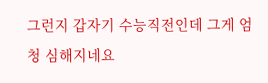그런지 갑자기 수능직전인데 그게 엄청 심해지네요